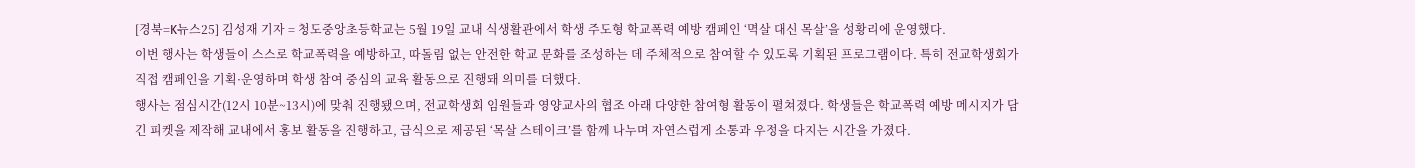[경북=K뉴스25] 김성재 기자 = 청도중앙초등학교는 5월 19일 교내 식생활관에서 학생 주도형 학교폭력 예방 캠페인 ‘멱살 대신 목살’을 성황리에 운영했다.
이번 행사는 학생들이 스스로 학교폭력을 예방하고, 따돌림 없는 안전한 학교 문화를 조성하는 데 주체적으로 참여할 수 있도록 기획된 프로그램이다. 특히 전교학생회가 직접 캠페인을 기획·운영하며 학생 참여 중심의 교육 활동으로 진행돼 의미를 더했다.
행사는 점심시간(12시 10분~13시)에 맞춰 진행됐으며, 전교학생회 임원들과 영양교사의 협조 아래 다양한 참여형 활동이 펼쳐졌다. 학생들은 학교폭력 예방 메시지가 담긴 피켓을 제작해 교내에서 홍보 활동을 진행하고, 급식으로 제공된 ‘목살 스테이크’를 함께 나누며 자연스럽게 소통과 우정을 다지는 시간을 가졌다.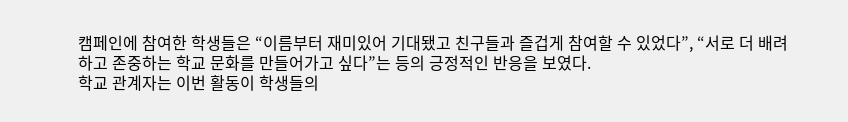캠페인에 참여한 학생들은 “이름부터 재미있어 기대됐고 친구들과 즐겁게 참여할 수 있었다”, “서로 더 배려하고 존중하는 학교 문화를 만들어가고 싶다”는 등의 긍정적인 반응을 보였다.
학교 관계자는 이번 활동이 학생들의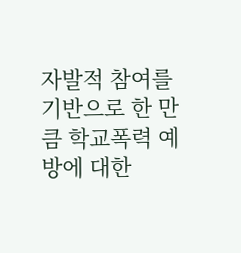자발적 참여를 기반으로 한 만큼 학교폭력 예방에 대한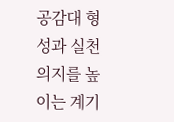공감대 형성과 실천 의지를 높이는 계기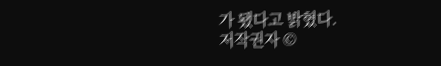가 됐다고 밝혔다.
저작권자 ©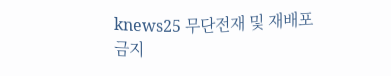knews25 무단전재 및 재배포 금지